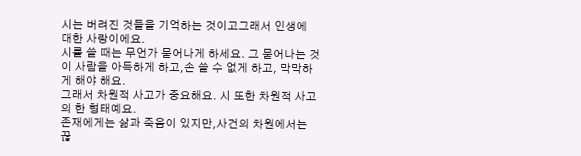시는 버려진 것들을 기억하는 것이고그래서 인생에 대한 사랑이에요.
시를 쓸 때는 무언가 묻어나게 하세요. 그 묻어나는 것이 사람을 아득하게 하고,손 쓸 수 없게 하고, 막막하게 해야 해요.
그래서 차원적 사고가 중요해요. 시 또한 차원적 사고의 한 형태예요.
존재에게는 삶과 죽음이 있지만,사건의 차원에서는 끊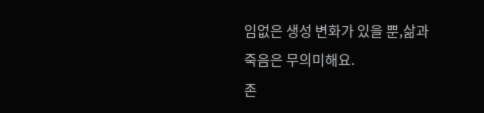임없은 생성 변화가 있을 뿐,삶과 죽음은 무의미해요.
존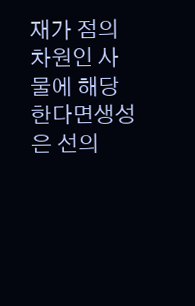재가 점의 차원인 사물에 해당한다면생성은 선의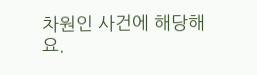차원인 사건에 해당해요.